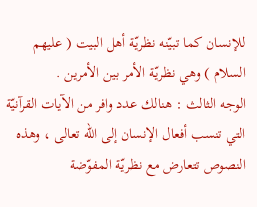للإنسان كما تبيّنه نظريّة أهل البيت ( عليهم السلام ) وهي نظريّة الأمر بين الأمرين .
الوجه الثالث : هنالك عدد وافر من الآيات القرآنيّة التي تنسب أفعال الإنسان إلى الله تعالى ، وهذه النصوص تتعارض مع نظريّة المفوّضة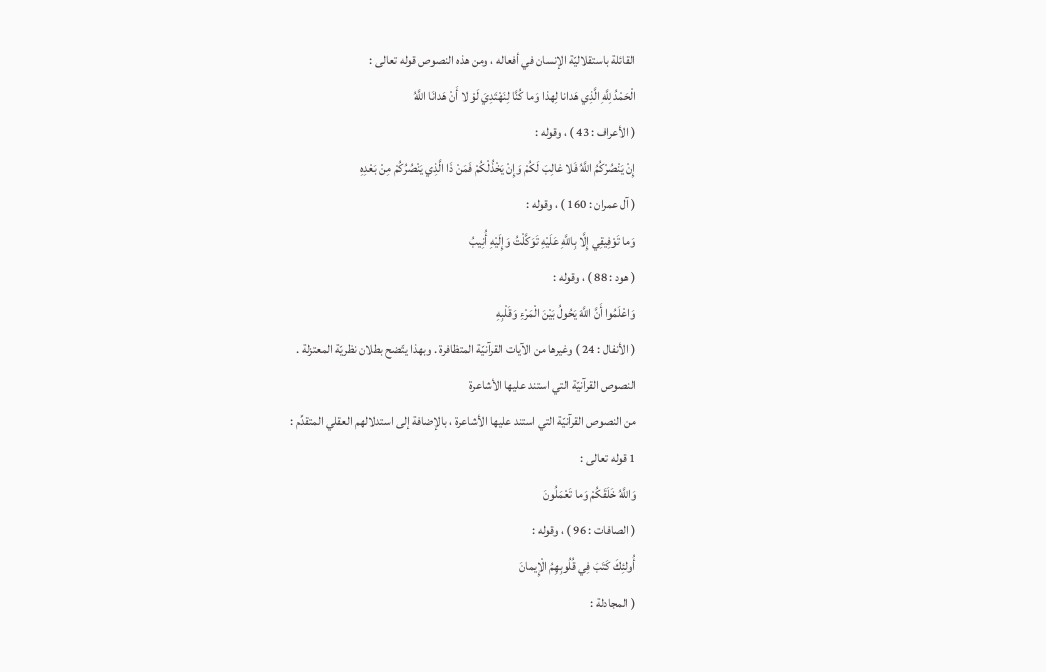القائلة باستقلاليّة الإنسان في أفعاله ، ومن هذه النصوص قوله تعالى :
الْحَمْدُ لِلَّهِ الَّذِي هَدانا لِهذا وَما كُنَّا لِنَهْتَدِيَ لَوْ لا أَنْ هَدانَا اللَّهُ
( الأعراف : 43 ) ، وقوله :
إِنْ يَنْصُرْكُمُ اللَّهُ فَلا غالِبَ لَكُمْ وَإِنْ يَخْذُلْكُمْ فَمَنْ ذَا الَّذِي يَنْصُرُكُمْ مِنْ بَعْدِهِ
( آل عمران : 160 ) ، وقوله :
وَما تَوْفِيقِي إِلَّا بِاللَّهِ عَلَيْهِ تَوَكَّلْتُ وَإِلَيْهِ أُنِيبُ
( هود : 88 ) ، وقوله :
وَاعْلَمُوا أَنَّ اللَّهَ يَحُولُ بَيْنَ الْمَرْءِ وَقَلْبِهِ
( الأنفال : 24 ) وغيرها من الآيات القرآنيّة المتظافرة . وبهذا يتّضح بطلان نظريّة المعتزلة .
النصوص القرآنيّة التي استند عليها الأشاعرة
من النصوص القرآنيّة التي استند عليها الأشاعرة ، بالإضافة إلى استدلالهم العقلي المتقدِّم :
1 قوله تعالى :
وَاللَّهُ خَلَقَكُمْ وَما تَعْمَلُونَ
( الصافات : 96 ) ، وقوله :
أُولئِكَ كَتَبَ فِي قُلُوبِهِمُ الْإِيمانَ
( المجادلة :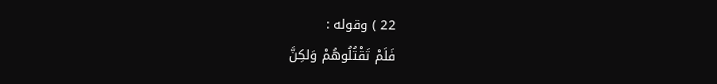22 ) وقوله :
فَلَمْ تَقْتُلُوهُمْ وَلكِنَّ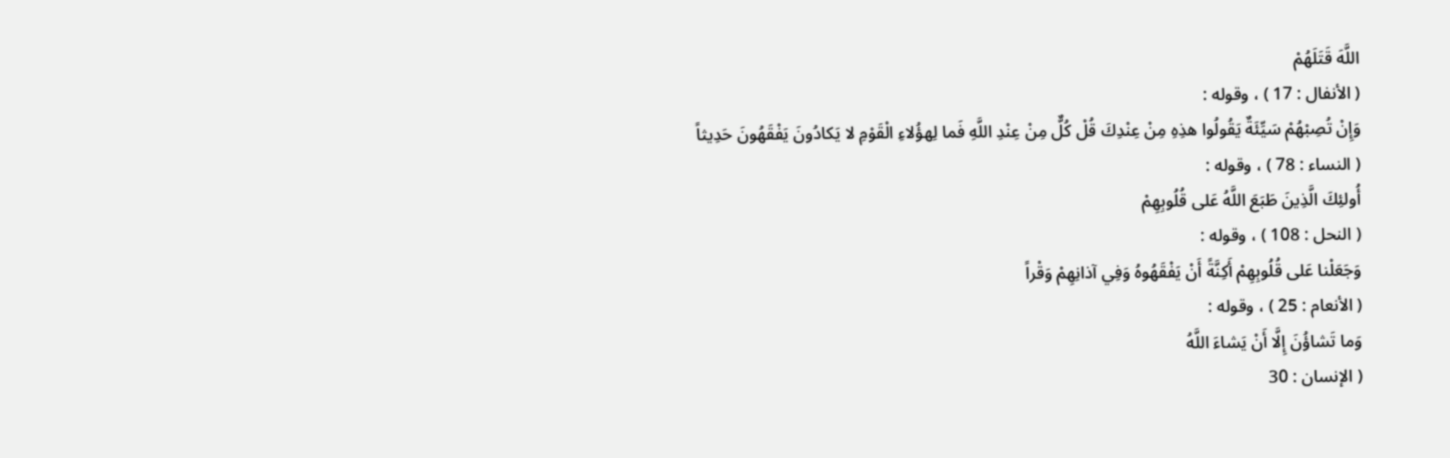اللَّهَ قَتَلَهُمْ
( الأنفال : 17 ) ، وقوله :
وَإِنْ تُصِبْهُمْ سَيِّئَةٌ يَقُولُوا هذِهِ مِنْ عِنْدِكَ قُلْ كُلٌّ مِنْ عِنْدِ اللَّهِ فَما لِهؤُلاءِ الْقَوْمِ لا يَكادُونَ يَفْقَهُونَ حَدِيثاً
( النساء : 78 ) ، وقوله :
أُولئِكَ الَّذِينَ طَبَعَ اللَّهُ عَلى قُلُوبِهِمْ
( النحل : 108 ) ، وقوله :
وَجَعَلْنا عَلى قُلُوبِهِمْ أَكِنَّةً أَنْ يَفْقَهُوهُ وَفِي آذانِهِمْ وَقْراً
( الأنعام : 25 ) ، وقوله :
وَما تَشاؤُنَ إِلَّا أَنْ يَشاءَ اللَّهُ
( الإنسان : 30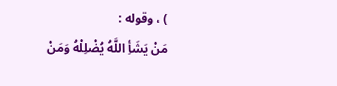) ، وقوله :
مَنْ يَشَأِ اللَّهُ يُضْلِلْهُ وَمَنْ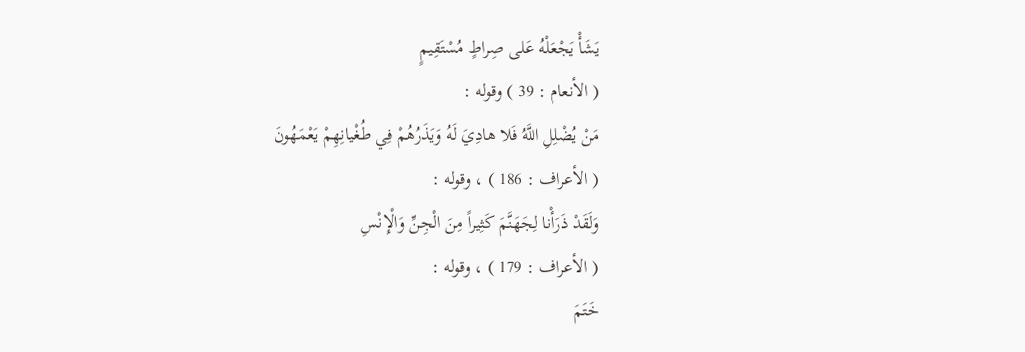يَشَأْ يَجْعَلْهُ عَلى صِراطٍ مُسْتَقِيمٍ
( الأنعام : 39 ) وقوله :
مَنْ يُضْلِلِ اللَّهُ فَلا هادِيَ لَهُ وَيَذَرُهُمْ فِي طُغْيانِهِمْ يَعْمَهُونَ
( الأعراف : 186 ) ، وقوله :
وَلَقَدْ ذَرَأْنا لِجَهَنَّمَ كَثِيراً مِنَ الْجِنِّ وَالْإِنْسِ
( الأعراف : 179 ) ، وقوله :
خَتَمَ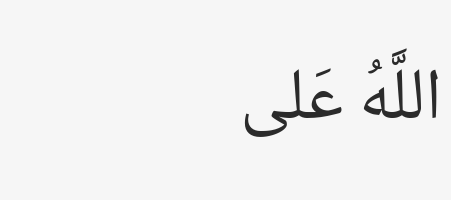اللَّهُ عَلى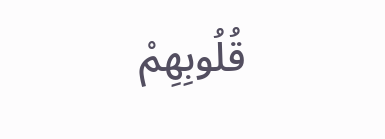قُلُوبِهِمْ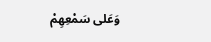وَعَلى سَمْعِهِمْ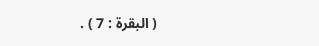( البقرة : 7 ) .